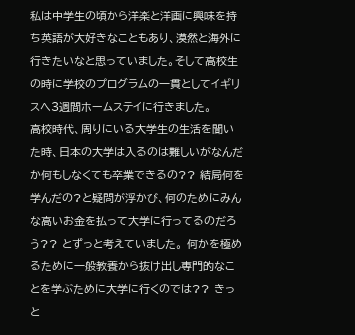私は中学生の頃から洋楽と洋画に興味を持ち英語が大好きなこともあり、漠然と海外に行きたいなと思っていました。そして高校生の時に学校のプログラムの一貫としてイギリスへ3週間ホームステイに行きました。
高校時代、周りにいる大学生の生活を聞いた時、日本の大学は入るのは難しいがなんだか何もしなくても卒業できるの?? 結局何を学んだの?と疑問が浮かび、何のためにみんな高いお金を払って大学に行ってるのだろう?? とずっと考えていました。 何かを極めるために一般教養から抜け出し専門的なことを学ぶために大学に行くのでは?? きっと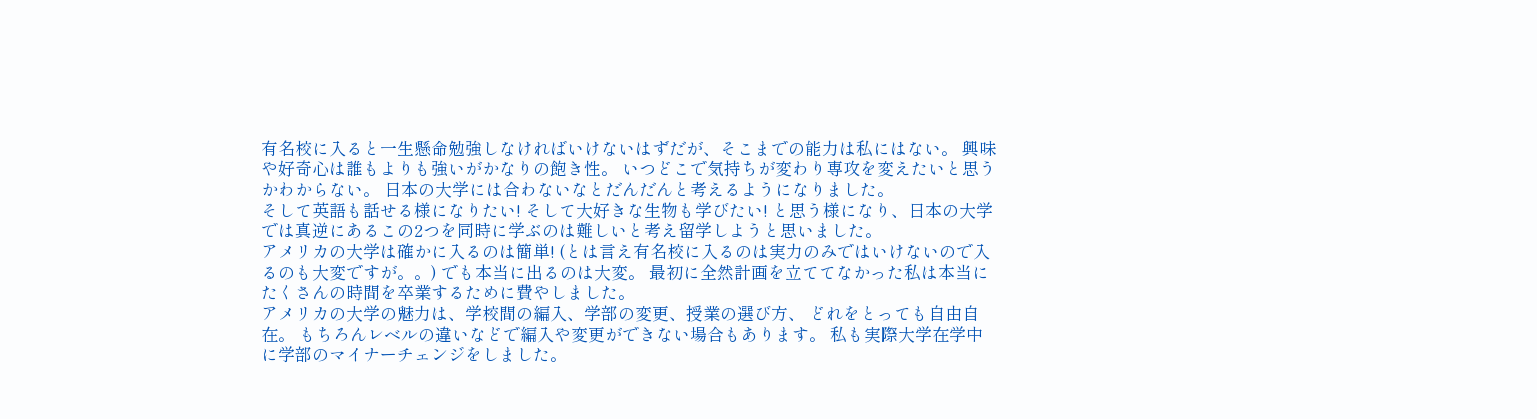有名校に入ると一生懸命勉強しなければいけないはずだが、そこまでの能力は私にはない。 興味や好奇心は誰もよりも強いがかなりの飽き性。 いつどこで気持ちが変わり専攻を変えたいと思うかわからない。 日本の大学には合わないなとだんだんと考えるようになりました。
そして英語も話せる様になりたい! そして大好きな生物も学びたい! と思う様になり、日本の大学では真逆にあるこの2つを同時に学ぶのは難しいと考え留学しようと思いました。
アメリカの大学は確かに入るのは簡単! (とは言え有名校に入るのは実力のみではいけないので入るのも大変ですが。。) でも本当に出るのは大変。 最初に全然計画を立ててなかった私は本当にたくさんの時間を卒業するために費やしました。
アメリカの大学の魅力は、学校間の編入、学部の変更、授業の選び方、 どれをとっても自由自在。 もちろんレベルの違いなどで編入や変更ができない場合もあります。 私も実際大学在学中に学部のマイナーチェンジをしました。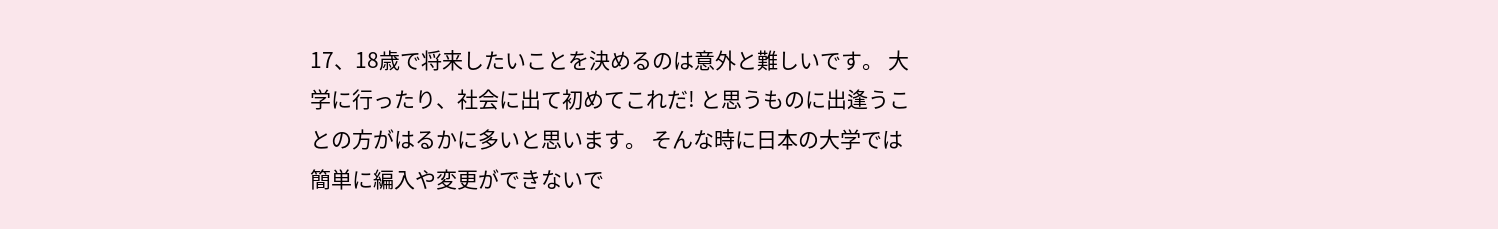17、18歳で将来したいことを決めるのは意外と難しいです。 大学に行ったり、社会に出て初めてこれだ! と思うものに出逢うことの方がはるかに多いと思います。 そんな時に日本の大学では簡単に編入や変更ができないで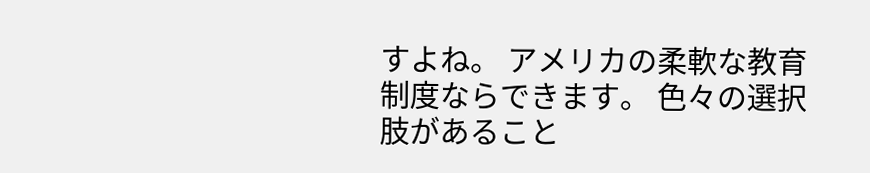すよね。 アメリカの柔軟な教育制度ならできます。 色々の選択肢があること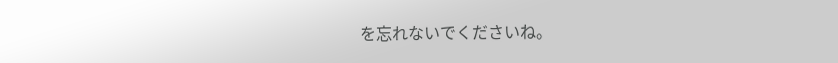を忘れないでくださいね。